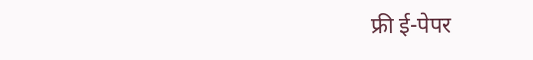फ्री ई-पेपर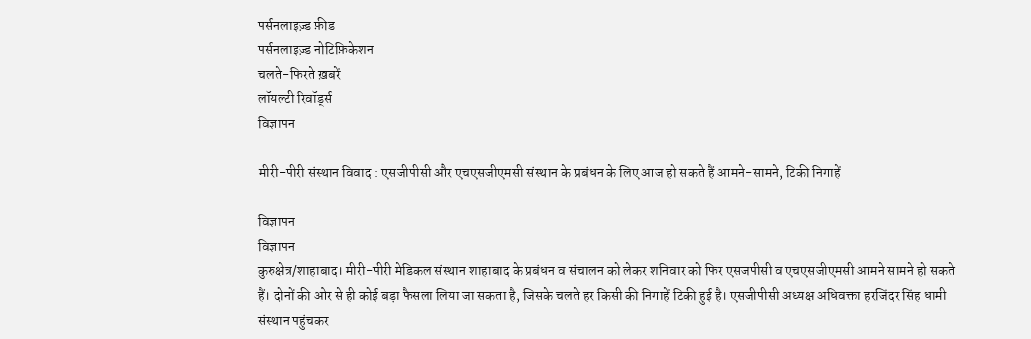पर्सनलाइज़्ड फ़ीड
पर्सनलाइज़्ड नोटिफ़िकेशन
चलते-फिरते ख़बरें
लॉयल्टी रिवॉर्ड्स
विज्ञापन

मीरी-पीरी संस्थान विवाद : एसजीपीसी और एचएसजीएमसी संस्थान के प्रबंधन के लिए आज हो सकते हैं आमने-सामने, टिकी निगाहें

विज्ञापन
विज्ञापन
कुरुक्षेत्र/शाहाबाद। मीरी-पीरी मेडिकल संस्थान शाहाबाद के प्रबंधन व संचालन को लेकर शनिवार को फिर एसजपीसी व एचएसजीएमसी आमने सामने हो सकते हैं। दोनों की ओर से ही कोई बड़ा फैसला लिया जा सकता है, जिसके चलते हर किसी की निगाहें टिकी हुई है। एसजीपीसी अध्यक्ष अधिवक्ता हरजिंदर सिंह धामी संस्थान पहुंचकर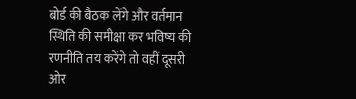बोर्ड की बैठक लेंगे और वर्तमान स्थिति की समीक्षा कर भविष्य की रणनीति तय करेंगे तो वहीं दूसरी ओर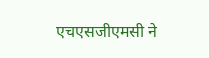एचएसजीएमसी ने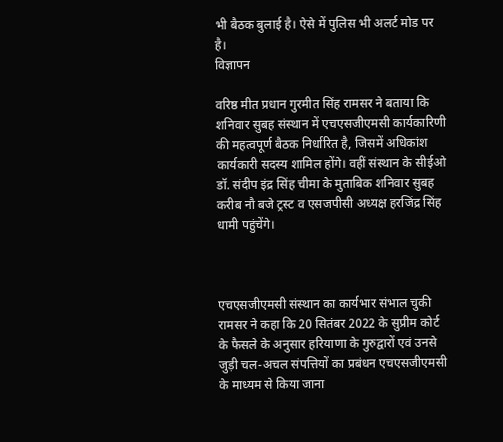भी बैठक बुलाई है। ऐसे में पुलिस भी अलर्ट मोड पर है।
विज्ञापन

वरिष्ठ मीत प्रधान गुरमीत सिंह रामसर ने बताया कि शनिवार सुबह संस्थान में एचएसजीएमसी कार्यकारिणी की महत्वपूर्ण बैठक निर्धारित है, जिसमें अधिकांश कार्यकारी सदस्य शामिल होंगे। वहीं संस्थान के सीईओ डॉ. संदीप इंद्र सिंह चीमा के मुताबिक शनिवार सुबह करीब नौ बजे ट्रस्ट व एसजपीसी अध्यक्ष हरजिंद्र सिंह धामी पहुंचेंगे।



एचएसजीएमसी संस्थान का कार्यभार संभाल चुकी
रामसर ने कहा कि 20 सितंबर 2022 के सुप्रीम कोर्ट के फैसले के अनुसार हरियाणा के गुरुद्वारों एवं उनसे जुड़ी चल-अचल संपत्तियों का प्रबंधन एचएसजीएमसी के माध्यम से किया जाना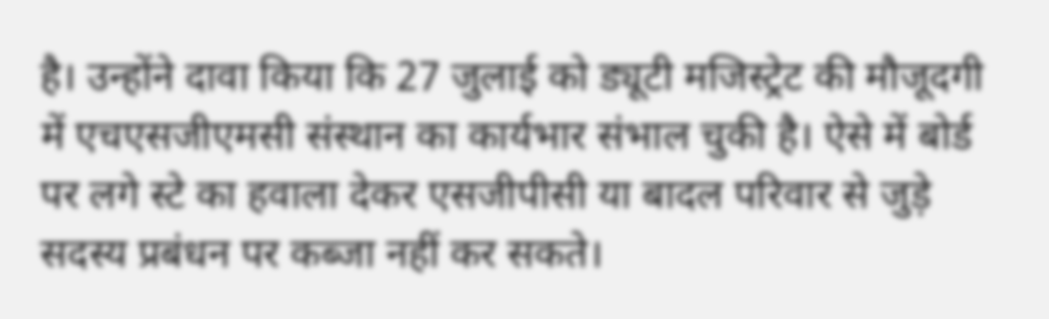है। उन्होंने दावा किया कि 27 जुलाई को ड्यूटी मजिस्ट्रेट की मौजूदगी में एचएसजीएमसी संस्थान का कार्यभार संभाल चुकी है। ऐसे में बोर्ड पर लगे स्टे का हवाला देकर एसजीपीसी या बादल परिवार से जुड़े सदस्य प्रबंधन पर कब्जा नहीं कर सकते।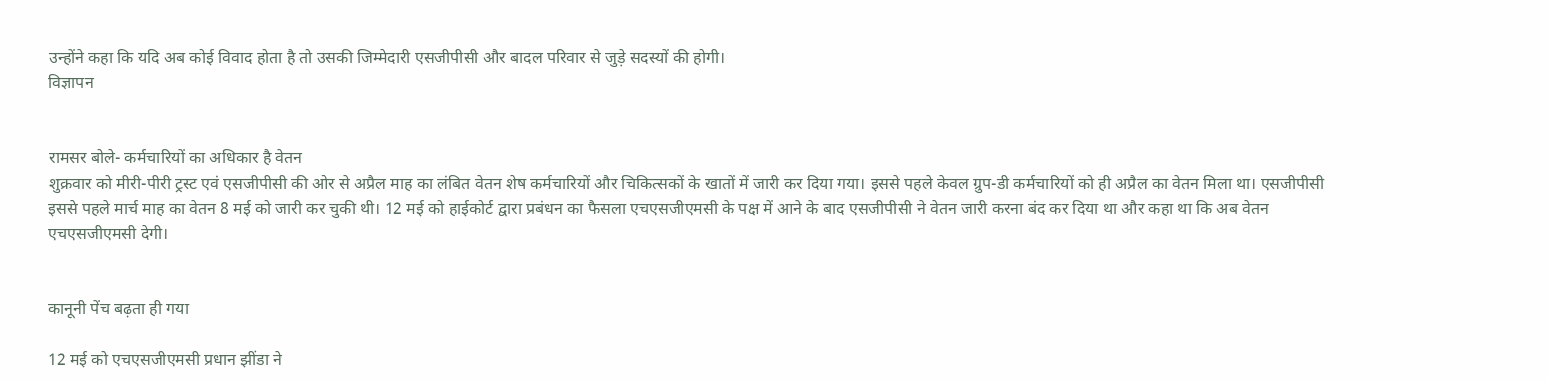उन्होंने कहा कि यदि अब कोई विवाद होता है तो उसकी जिम्मेदारी एसजीपीसी और बादल परिवार से जुड़े सदस्यों की होगी।
विज्ञापन


रामसर बोले- कर्मचारियों का अधिकार है वेतन
शुक्रवार को मीरी-पीरी ट्रस्ट एवं एसजीपीसी की ओर से अप्रैल माह का लंबित वेतन शेष कर्मचारियों और चिकित्सकों के खातों में जारी कर दिया गया। इससे पहले केवल ग्रुप-डी कर्मचारियों को ही अप्रैल का वेतन मिला था। एसजीपीसी इससे पहले मार्च माह का वेतन 8 मई को जारी कर चुकी थी। 12 मई को हाईकोर्ट द्वारा प्रबंधन का फैसला एचएसजीएमसी के पक्ष में आने के बाद एसजीपीसी ने वेतन जारी करना बंद कर दिया था और कहा था कि अब वेतन एचएसजीएमसी देगी।


कानूनी पेंच बढ़ता ही गया

12 मई को एचएसजीएमसी प्रधान झींडा ने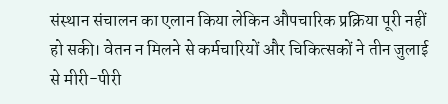संस्थान संचालन का एलान किया लेकिन औपचारिक प्रक्रिया पूरी नहीं हो सकी। वेतन न मिलने से कर्मचारियों और चिकित्सकों ने तीन जुलाई से मीरी-पीरी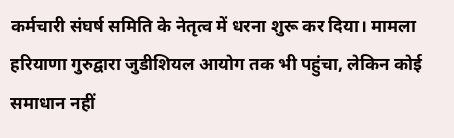कर्मचारी संघर्ष समिति के नेतृत्व में धरना शुरू कर दिया। मामला हरियाणा गुरुद्वारा जुडीशियल आयोग तक भी पहुंचा, लेकिन कोई समाधान नहीं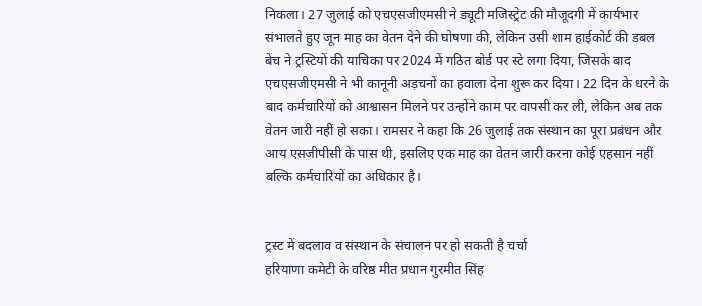निकला। 27 जुलाई को एचएसजीएमसी ने ड्यूटी मजिस्ट्रेट की मौजूदगी में कार्यभार संभालते हुए जून माह का वेतन देने की घोषणा की, लेकिन उसी शाम हाईकोर्ट की डबल बेंच ने ट्रस्टियों की याचिका पर 2024 में गठित बोर्ड पर स्टे लगा दिया, जिसके बाद एचएसजीएमसी ने भी कानूनी अड़चनों का हवाला देना शुरू कर दिया। 22 दिन के धरने के बाद कर्मचारियों को आश्वासन मिलने पर उन्होंने काम पर वापसी कर ली, लेकिन अब तक वेतन जारी नहीं हो सका। रामसर ने कहा कि 26 जुलाई तक संस्थान का पूरा प्रबंधन और आय एसजीपीसी के पास थी, इसलिए एक माह का वेतन जारी करना कोई एहसान नहीं बल्कि कर्मचारियों का अधिकार है।


ट्रस्ट में बदलाव व संस्थान के संचालन पर हो सकती है चर्चा
हरियाणा कमेटी के वरिष्ठ मीत प्रधान गुरमीत सिंह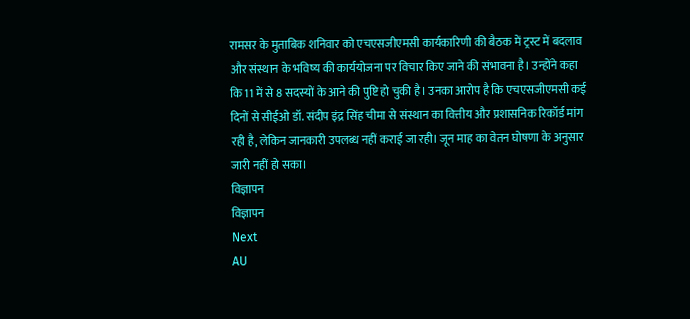रामसर के मुताबिक शनिवार को एचएसजीएमसी कार्यकारिणी की बैठक में ट्रस्ट में बदलाव और संस्थान के भविष्य की कार्ययोजना पर विचार किए जाने की संभावना है। उन्होंने कहा कि 11 में से 8 सदस्यों के आने की पुष्टि हो चुकी है। उनका आरोप है कि एचएसजीएमसी कई दिनों से सीईओ डॉ. संदीप इंद्र सिंह चीमा से संस्थान का वित्तीय और प्रशासनिक रिकॉर्ड मांग रही है, लेकिन जानकारी उपलब्ध नहीं कराई जा रही। जून माह का वेतन घोषणा के अनुसार जारी नहीं हो सका।
विज्ञापन
विज्ञापन
Next
AU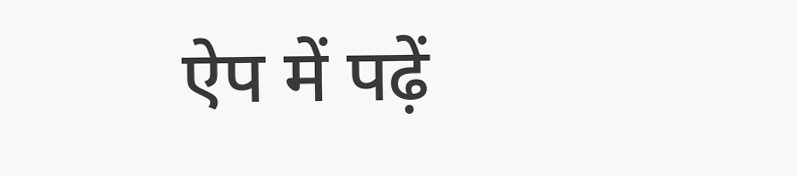ऐप में पढ़ें